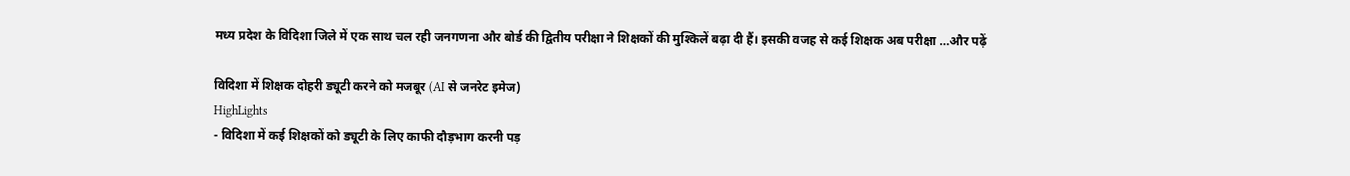मध्य प्रदेश के विदिशा जिले में एक साथ चल रही जनगणना और बोर्ड की द्वितीय परीक्षा ने शिक्षकों की मुश्किलें बढ़ा दी हैं। इसकी वजह से कई शिक्षक अब परीक्षा …और पढ़ें

विदिशा में शिक्षक दोहरी ड्यूटी करने को मजबूर (AI से जनरेट इमेज)
HighLights
- विदिशा में कई शिक्षकों को ड्यूटी के लिए काफी दौड़भाग करनी पड़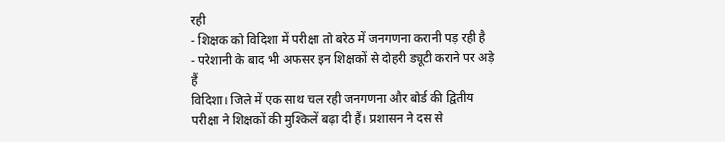रही
- शिक्षक को विदिशा में परीक्षा तो बरेठ में जनगणना करानी पड़ रही है
- परेशानी के बाद भी अफसर इन शिक्षकों से दोहरी ड्यूटी कराने पर अड़े हैं
विदिशा। जिले में एक साथ चल रही जनगणना और बोर्ड की द्वितीय परीक्षा ने शिक्षकों की मुश्किलें बढ़ा दी हैं। प्रशासन ने दस से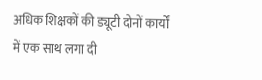अधिक शिक्षकों की ड्यूटी दोनों कार्यों में एक साथ लगा दी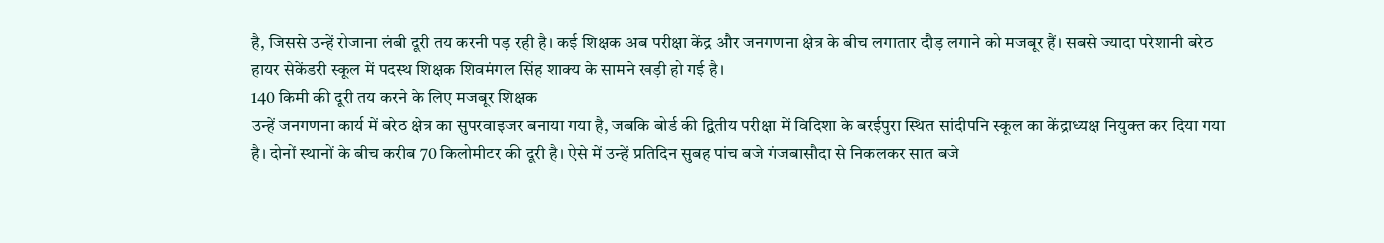है, जिससे उन्हें रोजाना लंबी दूरी तय करनी पड़ रही है। कई शिक्षक अब परीक्षा केंद्र और जनगणना क्षेत्र के बीच लगातार दौड़ लगाने को मजबूर हैं। सबसे ज्यादा परेशानी बरेठ हायर सेकेंडरी स्कूल में पदस्थ शिक्षक शिवमंगल सिंह शाक्य के सामने खड़ी हो गई है।
140 किमी की दूरी तय करने के लिए मजबूर शिक्षक
उन्हें जनगणना कार्य में बरेठ क्षेत्र का सुपरवाइजर बनाया गया है, जबकि बोर्ड की द्वितीय परीक्षा में विदिशा के बरईपुरा स्थित सांदीपनि स्कूल का केंद्राध्यक्ष नियुक्त कर दिया गया है। दोनों स्थानों के बीच करीब 70 किलोमीटर की दूरी है। ऐसे में उन्हें प्रतिदिन सुबह पांच बजे गंजबासौदा से निकलकर सात बजे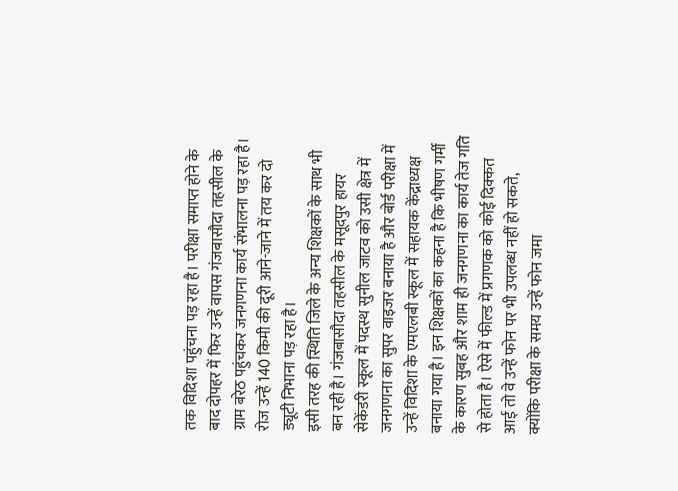तक विदिशा पहुंचना पड़ रहा है। परीक्षा समाप्त होने के बाद दोपहर में फिर उन्हें वापस गंजबासौदा तहसील के ग्राम बरेठ पहुंचकर जनगणना कार्य संभालना पड़ रहा है। रोज उन्हें 140 किमी की दूरी आने-जाने में तय कर दो ड्यूटी निभाना पड़ रहा है।
इसी तरह की स्थिति जिले के अन्य शिक्षकों के साथ भी बन रही है। गंजबासौदा तहसील के मसूदपुर हायर सेकेंडरी स्कूल में पदस्थ सुनील जाटव को उसी क्षेत्र में जनगणना का सुपर वाइजर बनाया है और बोर्ड परीक्षा में उन्हें विदिशा के एमएलबी स्कूल में सहायक केंद्राध्यक्ष बनाया गया है। इन शिक्षकों का कहना है कि भीषण गर्मी के कारण सुबह और शाम ही जनगणना का कार्य तेज गति से होता है। ऐसे में फील्ड में प्रगणक को कोई दिक्कत आई तो वे उन्हें फोन पर भी उपलब्ध नहीं हो सकते, क्योंकि परीक्षा के समय उन्हें फोन जमा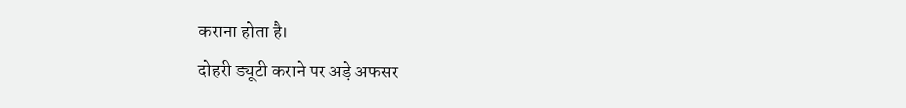कराना होता है।
दोहरी ड्यूटी कराने पर अड़े अफसर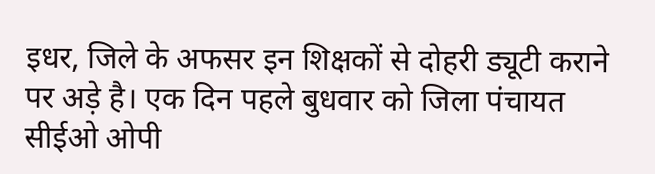इधर, जिले के अफसर इन शिक्षकों से दोहरी ड्यूटी कराने पर अड़े है। एक दिन पहले बुधवार को जिला पंचायत सीईओ ओपी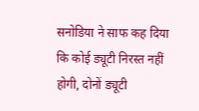सनोडिया ने साफ कह दिया कि कोई ड्यूटी निरस्त नहीं होगी, दोनों ड्यूटी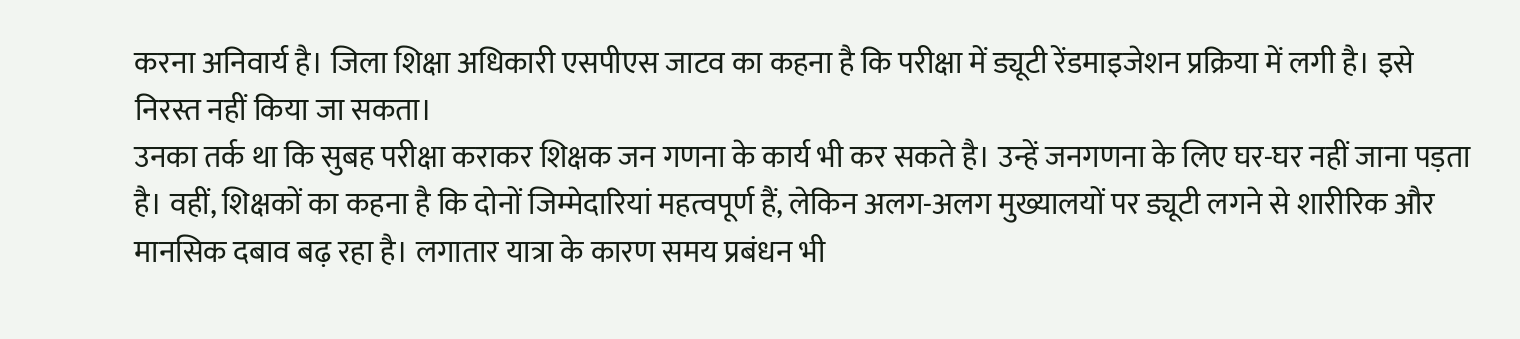करना अनिवार्य है। जिला शिक्षा अधिकारी एसपीएस जाटव का कहना है कि परीक्षा में ड्यूटी रेंडमाइजेशन प्रक्रिया में लगी है। इसे निरस्त नहीं किया जा सकता।
उनका तर्क था कि सुबह परीक्षा कराकर शिक्षक जन गणना के कार्य भी कर सकते है। उन्हें जनगणना के लिए घर-घर नहीं जाना पड़ता है। वहीं, शिक्षकों का कहना है कि दोनों जिम्मेदारियां महत्वपूर्ण हैं, लेकिन अलग-अलग मुख्यालयों पर ड्यूटी लगने से शारीरिक और मानसिक दबाव बढ़ रहा है। लगातार यात्रा के कारण समय प्रबंधन भी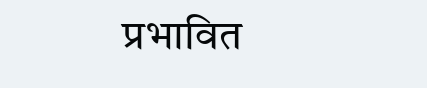प्रभावित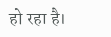हो रहा है।